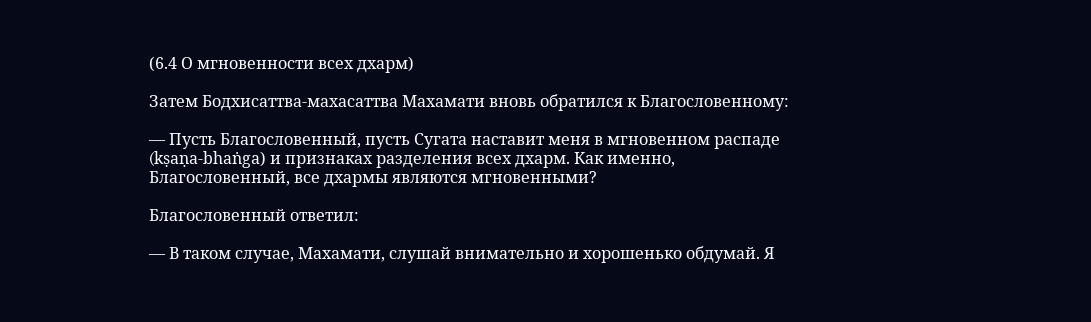(6.4 О мгновенности всех дхарм)

Затем Бодхисаттва-махасаттва Махамати вновь обратился к Благословенному:

— Пусть Благословенный, пусть Сугата наставит меня в мгновенном распаде (kṣaṇa-bhaṅga) и признаках разделения всех дхарм. Как именно, Благословенный, все дхармы являются мгновенными?

Благословенный ответил:

— В таком случае, Махамати, слушай внимательно и хорошенько обдумай. Я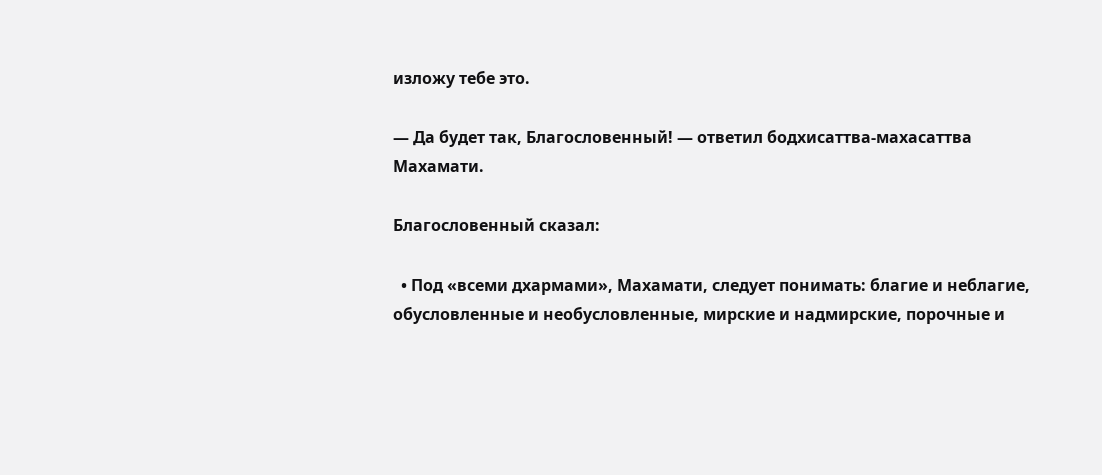изложу тебе это.

— Да будет так, Благословенный! — ответил бодхисаттва-махасаттва Махамати.

Благословенный сказал:

  • Под «всеми дхармами», Махамати, следует понимать: благие и неблагие, обусловленные и необусловленные, мирские и надмирские, порочные и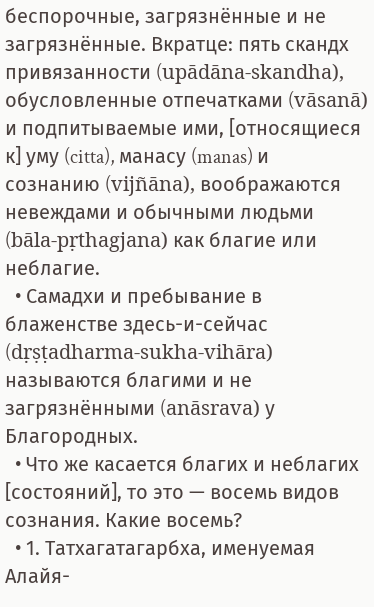беспорочные, загрязнённые и не загрязнённые. Вкратце: пять скандх привязанности (upādāna-skandha), обусловленные отпечатками (vāsanā) и подпитываемые ими, [относящиеся к] уму (citta), манасу (manas) и сознанию (vijñāna), воображаются невеждами и обычными людьми (bāla-pṛthagjana) как благие или неблагие.
  • Самадхи и пребывание в блаженстве здесь-и-сейчас (dṛṣṭadharma-sukha-vihāra) называются благими и не загрязнёнными (anāsrava) у Благородных.
  • Что же касается благих и неблагих [состояний], то это — восемь видов сознания. Какие восемь?
  • 1. Татхагатагарбха, именуемая Алайя-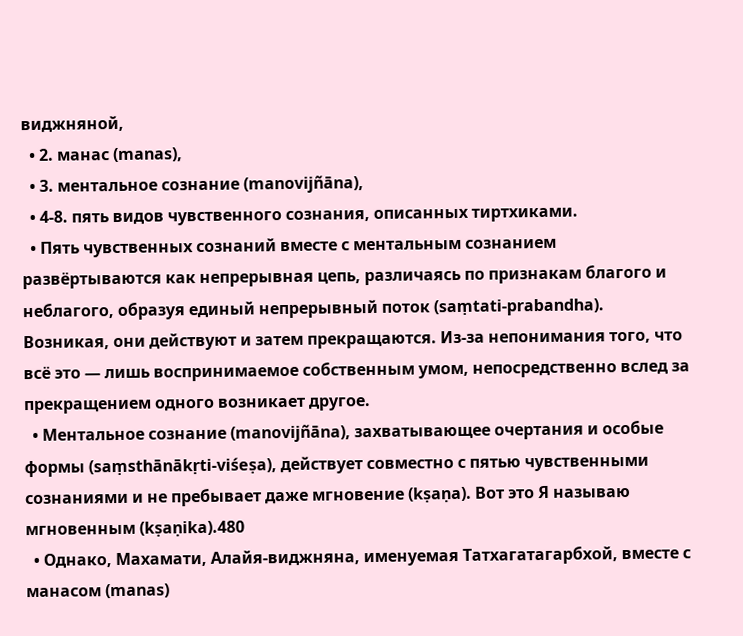виджняной,
  • 2. манас (manas),
  • 3. ментальное сознание (manovijñāna),
  • 4-8. пять видов чувственного сознания, описанных тиртхиками.
  • Пять чувственных сознаний вместе с ментальным сознанием развёртываются как непрерывная цепь, различаясь по признакам благого и неблагого, образуя единый непрерывный поток (saṃtati-prabandha). Возникая, они действуют и затем прекращаются. Из-за непонимания того, что всё это — лишь воспринимаемое собственным умом, непосредственно вслед за прекращением одного возникает другое.
  • Ментальное сознание (manovijñāna), захватывающее очертания и особые формы (saṃsthānākṛti-viśeṣa), действует совместно с пятью чувственными сознаниями и не пребывает даже мгновение (kṣaṇa). Вот это Я называю мгновенным (kṣaṇika).480
  • Однако, Махамати, Алайя-виджняна, именуемая Татхагатагарбхой, вместе с манасом (manas)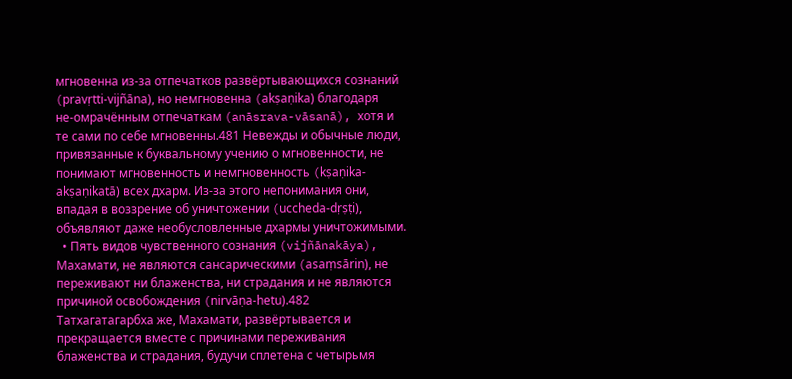мгновенна из-за отпечатков развёртывающихся сознаний (pravṛtti-vijñāna), но немгновенна (akṣaṇika) благодаря не-омрачённым отпечаткам (anāsrava-vāsanā), хотя и те сами по себе мгновенны.481 Невежды и обычные люди, привязанные к буквальному учению о мгновенности, не понимают мгновенность и немгновенность (kṣaṇika-akṣaṇikatā) всех дхарм. Из-за этого непонимания они, впадая в воззрение об уничтожении (uccheda-dṛṣṭi), объявляют даже необусловленные дхармы уничтожимыми.
  • Пять видов чувственного сознания (vijñānakāya), Махамати, не являются сансарическими (asaṃsārin), не переживают ни блаженства, ни страдания и не являются причиной освобождения (nirvāṇa-hetu).482 Татхагатагарбха же, Махамати, развёртывается и прекращается вместе с причинами переживания блаженства и страдания, будучи сплетена с четырьмя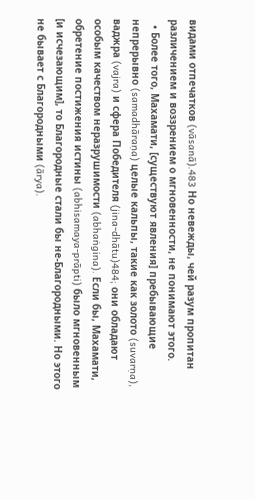видами отпечатков (vāsanā).483 Но невежды, чей разум пропитан различением и воззрением о мгновенности, не понимают этого.
  • Более того, Махамати, [существуют явления] пребывающие непрерывно (samadhāraṇa) целые кальпы, такие как золото (suvarṇa), ваджра (vajra) и сфера Победителя (jina-dhātu)484; они обладают особым качеством неразрушимости (abhaṅgina). Если бы, Махамати, обретение постижения истины (abhisamaya-prāpti) было мгновенным [и исчезающим], то Благородные стали бы не-Благородными. Но этого не бывает с Благородными (ārya).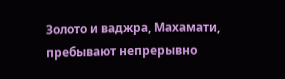Золото и ваджра, Махамати, пребывают непрерывно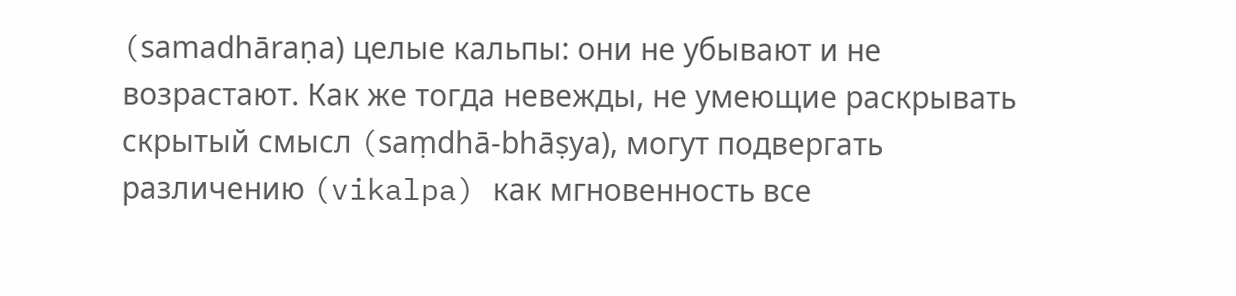(samadhāraṇa) целые кальпы: они не убывают и не возрастают. Как же тогда невежды, не умеющие раскрывать скрытый смысл (saṃdhā-bhāṣya), могут подвергать различению (vikalpa) как мгновенность все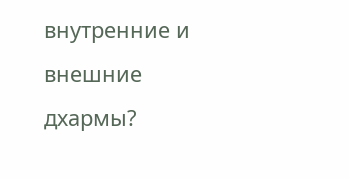внутренние и внешние дхармы?